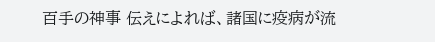百手の神事 伝えによれば、諸国に疫病が流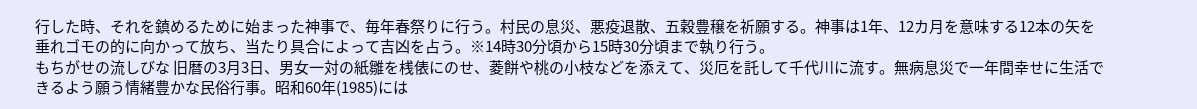行した時、それを鎮めるために始まった神事で、毎年春祭りに行う。村民の息災、悪疫退散、五穀豊穣を祈願する。神事は1年、12カ月を意味する12本の矢を垂れゴモの的に向かって放ち、当たり具合によって吉凶を占う。※14時30分頃から15時30分頃まで執り行う。
もちがせの流しびな 旧暦の3月3日、男女一対の紙雛を桟俵にのせ、菱餅や桃の小枝などを添えて、災厄を託して千代川に流す。無病息災で一年間幸せに生活できるよう願う情緒豊かな民俗行事。昭和60年(1985)には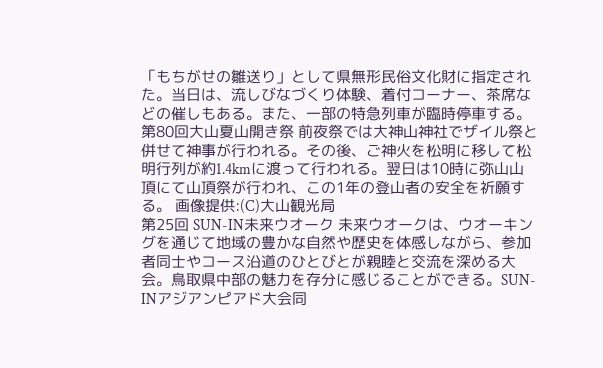「もちがせの雛送り」として県無形民俗文化財に指定された。当日は、流しびなづくり体験、着付コーナー、茶席などの催しもある。また、一部の特急列車が臨時停車する。
第80回大山夏山開き祭 前夜祭では大神山神社でザイル祭と併せて神事が行われる。その後、ご神火を松明に移して松明行列が約1.4kmに渡って行われる。翌日は10時に弥山山頂にて山頂祭が行われ、この1年の登山者の安全を祈願する。 画像提供:(C)大山観光局
第25回 SUN-IN未来ウオーク 未来ウオークは、ウオーキングを通じて地域の豊かな自然や歴史を体感しながら、参加者同士やコース沿道のひとびとが親睦と交流を深める大会。鳥取県中部の魅力を存分に感じることができる。SUN-INアジアンピアド大会同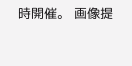時開催。 画像提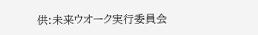供:未来ウオーク実行委員会